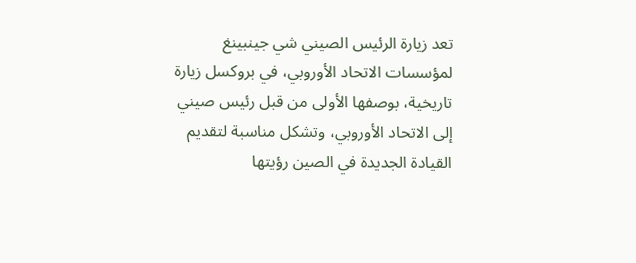تعد زيارة الرئيس الصيني شي جينبينغ لمؤسسات الاتحاد الأوروبي، في بروكسل زيارة تاريخية، بوصفها الأولى من قبل رئيس صيني إلى الاتحاد الأوروبي، وتشكل مناسبة لتقديم القيادة الجديدة في الصين رؤيتها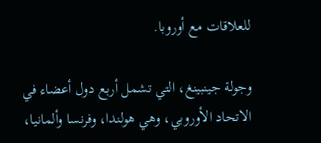للعلاقات مع أوروبا.

وجولة جينبينغ، التي تشمل أربع دول أعضاء في الاتحاد الأوروبي، وهي هولندا، وفرنسا وألمانيا،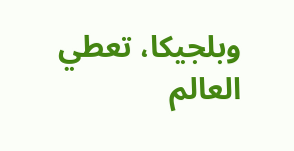وبلجيكا، تعطي العالم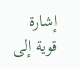إشارة قوية إلى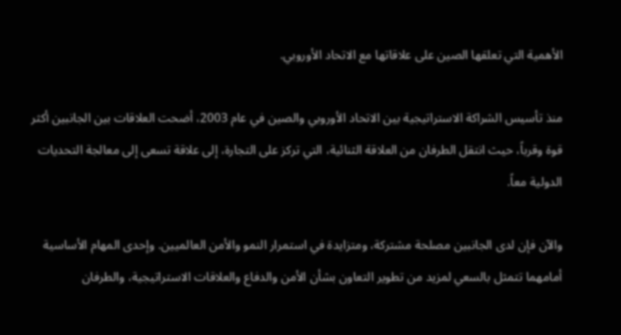الأهمية التي تعلقها الصين على علاقاتها مع الاتحاد الأوروبي.

منذ تأسيس الشراكة الاستراتيجية بين الاتحاد الأوروبي والصين في عام 2003، أضحت العلاقات بين الجانبين أكثر قوة وقرباً، حيث انتقل الطرفان من العلاقة الثنائية، التي تركز على التجارة، إلى علاقة تسعى إلى معالجة التحديات الدولية معاً.

والآن فإن لدى الجانبين مصلحة مشتركة، ومتزايدة في استمرار النمو والأمن العالميين. وإحدى المهام الأساسية أمامهما تتمثل بالسعي لمزيد من تطوير التعاون بشأن الأمن والدفاع والعلاقات الاستراتيجية، والطرفان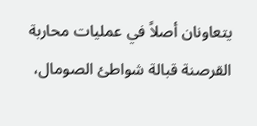يتعاونان أصلاً في عمليات محاربة القرصنة قبالة شواطئ الصومال،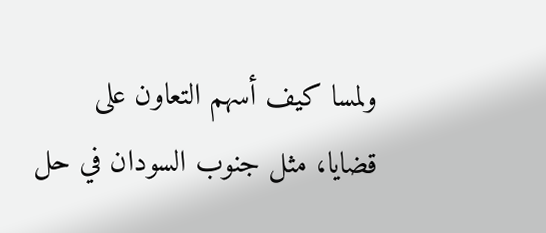ولمسا كيف أسهم التعاون على قضايا، مثل جنوب السودان في حل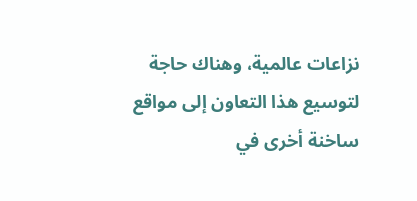نزاعات عالمية، وهناك حاجة لتوسيع هذا التعاون إلى مواقع ساخنة أخرى في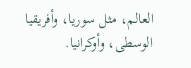العالم، مثل سوريا، وأفريقيا الوسطى، وأوكرانيا.